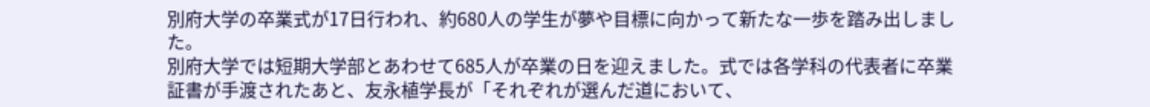別府大学の卒業式が17日行われ、約680人の学生が夢や目標に向かって新たな一歩を踏み出しました。
別府大学では短期大学部とあわせて685人が卒業の日を迎えました。式では各学科の代表者に卒業証書が手渡されたあと、友永植学長が「それぞれが選んだ道において、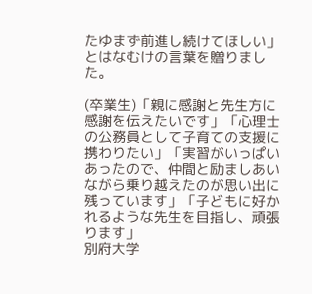たゆまず前進し続けてほしい」とはなむけの言葉を贈りました。

(卒業生)「親に感謝と先生方に感謝を伝えたいです」「心理士の公務員として子育ての支援に携わりたい」「実習がいっぱいあったので、仲間と励ましあいながら乗り越えたのが思い出に残っています」「子どもに好かれるような先生を目指し、頑張ります」
別府大学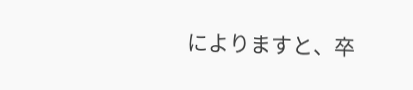によりますと、卒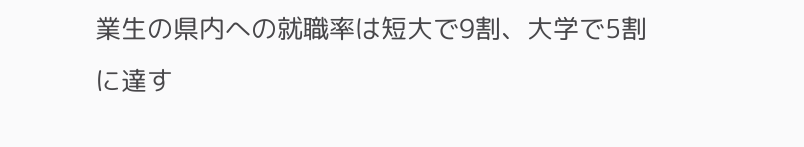業生の県内への就職率は短大で9割、大学で5割に達す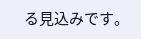る見込みです。